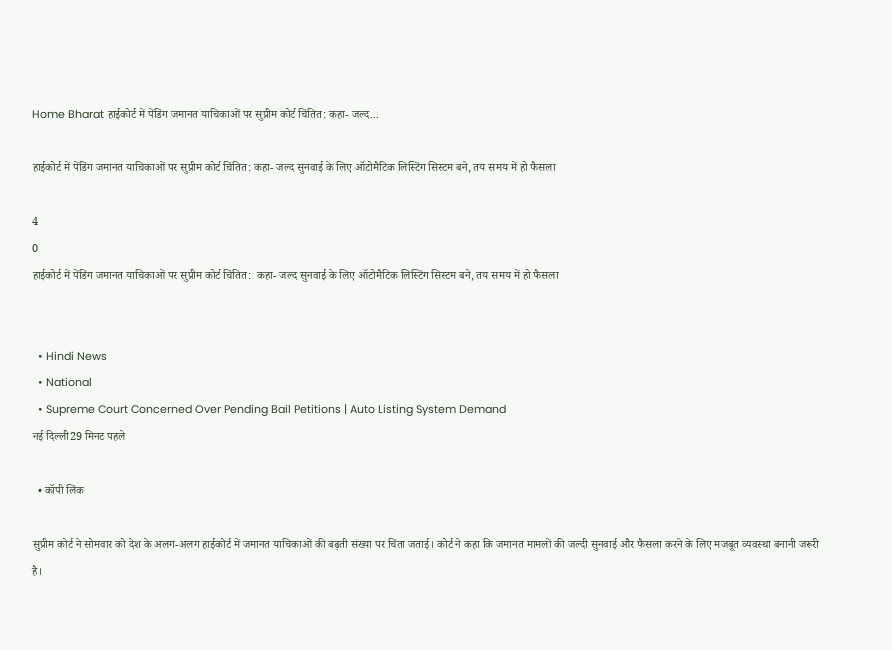Home Bharat हाईकोर्ट में पेंडिंग जमानत याचिकाओं पर सुप्रीम कोर्ट चिंतित: कहा- जल्द...

हाईकोर्ट में पेंडिंग जमानत याचिकाओं पर सुप्रीम कोर्ट चिंतित: कहा- जल्द सुनवाई के लिए ऑटोमैटिक लिस्टिंग सिस्टम बने, तय समय में हो फैसला

4
0
हाईकोर्ट में पेंडिंग जमानत याचिकाओं पर सुप्रीम कोर्ट चिंतित:  कहा- जल्द सुनवाई के लिए ऑटोमैटिक लिस्टिंग सिस्टम बने, तय समय में हो फैसला


  • Hindi News
  • National
  • Supreme Court Concerned Over Pending Bail Petitions | Auto Listing System Demand
नई दिल्ली29 मिनट पहले

  • कॉपी लिंक

सुप्रीम कोर्ट ने सोमवार को देश के अलग-अलग हाईकोर्ट में जमानत याचिकाओं की बढ़ती संख्या पर चिंता जताई। कोर्ट ने कहा कि जमानत मामलों की जल्दी सुनवाई और फैसला करने के लिए मजबूत व्यवस्था बनानी जरूरी है।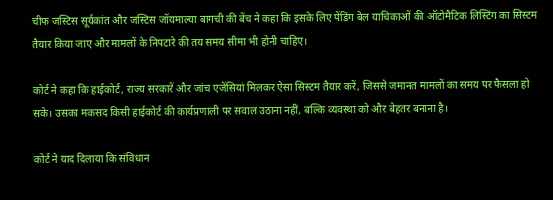चीफ जस्टिस सूर्यकांत और जस्टिस जॉयमाल्या बागची की बेंच ने कहा कि इसके लिए पेंडिंग बेल याचिकाओं की ऑटोमैटिक लिस्टिंग का सिस्टम तैयार किया जाए और मामलों के निपटारे की तय समय सीमा भी होनी चाहिए।

कोर्ट ने कहा कि हाईकोर्ट, राज्य सरकारें और जांच एजेंसियां मिलकर ऐसा सिस्टम तैयार करें, जिससे जमानत मामलों का समय पर फैसला हो सके। उसका मकसद किसी हाईकोर्ट की कार्यप्रणाली पर सवाल उठाना नहीं, बल्कि व्यवस्था को और बेहतर बनाना है।

कोर्ट ने याद दिलाया कि संविधान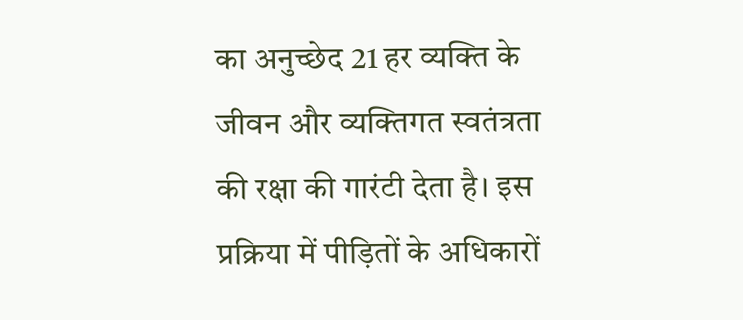का अनुच्छेद 21 हर व्यक्ति के जीवन और व्यक्तिगत स्वतंत्रता की रक्षा की गारंटी देता है। इस प्रक्रिया में पीड़ितों के अधिकारों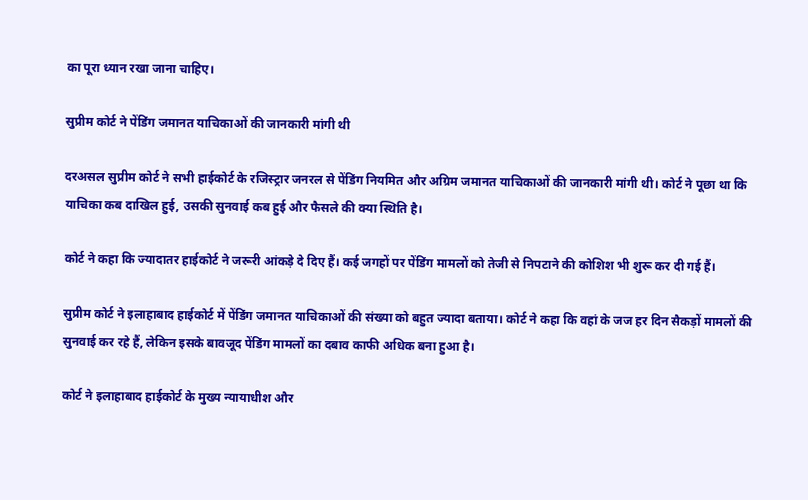का पूरा ध्यान रखा जाना चाहिए।

सुप्रीम कोर्ट ने पेंडिंग जमानत याचिकाओं की जानकारी मांगी थी

दरअसल सुप्रीम कोर्ट ने सभी हाईकोर्ट के रजिस्ट्रार जनरल से पेंडिंग नियमित और अग्रिम जमानत याचिकाओं की जानकारी मांगी थी। कोर्ट ने पूछा था कि याचिका कब दाखिल हुई, उसकी सुनवाई कब हुई और फैसले की क्या स्थिति है।

कोर्ट ने कहा कि ज्यादातर हाईकोर्ट ने जरूरी आंकड़े दे दिए हैं। कई जगहों पर पेंडिंग मामलों को तेजी से निपटाने की कोशिश भी शुरू कर दी गई हैं।

सुप्रीम कोर्ट ने इलाहाबाद हाईकोर्ट में पेंडिंग जमानत याचिकाओं की संख्या को बहुत ज्यादा बताया। कोर्ट ने कहा कि वहां के जज हर दिन सैकड़ों मामलों की सुनवाई कर रहे हैं, लेकिन इसके बावजूद पेंडिंग मामलों का दबाव काफी अधिक बना हुआ है।

कोर्ट ने इलाहाबाद हाईकोर्ट के मुख्य न्यायाधीश और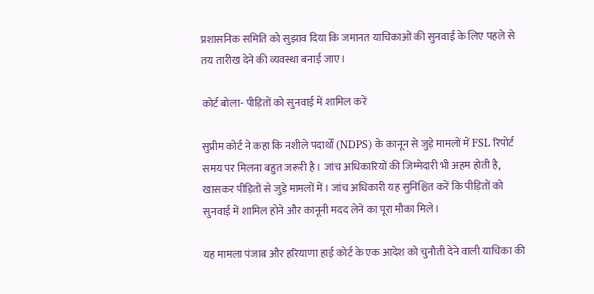प्रशासनिक समिति को सुझाव दिया कि जमानत याचिकाओं की सुनवाई के लिए पहले से तय तारीख देने की व्यवस्था बनाई जाए।

कोर्ट बोला- पीड़ितों को सुनवाई में शामिल करें

सुप्रीम कोर्ट ने कहा कि नशीले पदार्थों (NDPS) के कानून से जुड़े मामलों में FSL रिपोर्ट समय पर मिलना बहुत जरूरी है। जांच अधिकारियों की जिम्मेदारी भी अहम होती है, खासकर पीड़ितों से जुड़े मामलों में। जांच अधिकारी यह सुनिश्चित करें कि पीड़ितों को सुनवाई में शामिल होने और कानूनी मदद लेने का पूरा मौका मिले।

यह मामला पंजाब और हरियाणा हाई कोर्ट के एक आदेश को चुनौती देने वाली याचिका की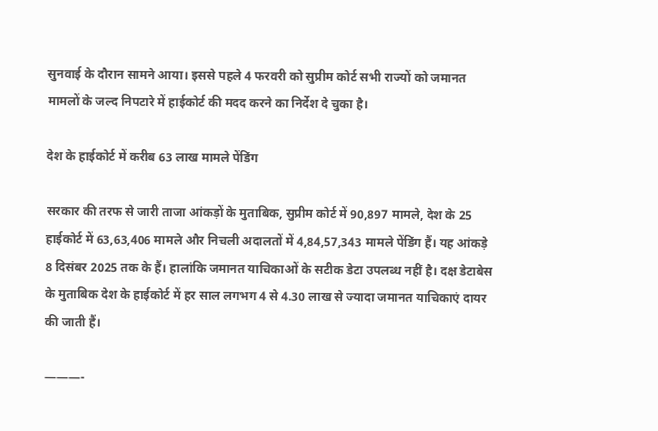सुनवाई के दौरान सामने आया। इससे पहले 4 फरवरी को सुप्रीम कोर्ट सभी राज्यों को जमानत मामलों के जल्द निपटारे में हाईकोर्ट की मदद करने का निर्देश दे चुका है।

देश के हाईकोर्ट में करीब 63 लाख मामले पेंडिंग

सरकार की तरफ से जारी ताजा आंकड़ों के मुताबिक, सुप्रीम कोर्ट में 90,897 मामले, देश के 25 हाईकोर्ट में 63,63,406 मामले और निचली अदालतों में 4,84,57,343 मामले पेंडिंग हैं। यह आंकड़े 8 दिसंबर 2025 तक के हैं। हालांकि जमानत याचिकाओं के सटीक डेटा उपलब्ध नहीं है। दक्ष डेटाबेस के मुताबिक देश के हाईकोर्ट में हर साल लगभग 4 से 4.30 लाख से ज्यादा जमानत याचिकाएं दायर की जाती हैं।

———-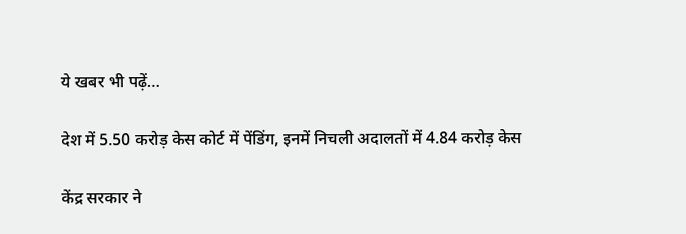ये खबर भी पढ़ें…

देश में 5.50 करोड़ केस कोर्ट में पेंडिंग, इनमें निचली अदालतों में 4.84 करोड़ केस

केंद्र सरकार ने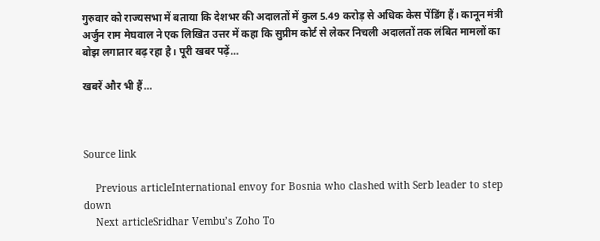गुरुवार को राज्यसभा में बताया कि देशभर की अदालतों में कुल 5.49 करोड़ से अधिक केस पेंडिंग हैं। कानून मंत्री अर्जुन राम मेघवाल ने एक लिखित उत्तर में कहा कि सुप्रीम कोर्ट से लेकर निचली अदालतों तक लंबित मामलों का बोझ लगातार बढ़ रहा है। पूरी खबर पढ़ें…

खबरें और भी हैं…



Source link

    Previous articleInternational envoy for Bosnia who clashed with Serb leader to step down
    Next articleSridhar Vembu’s Zoho To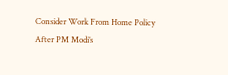Consider Work From Home Policy After PM Modi’s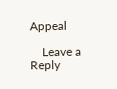Appeal

    Leave a Reply